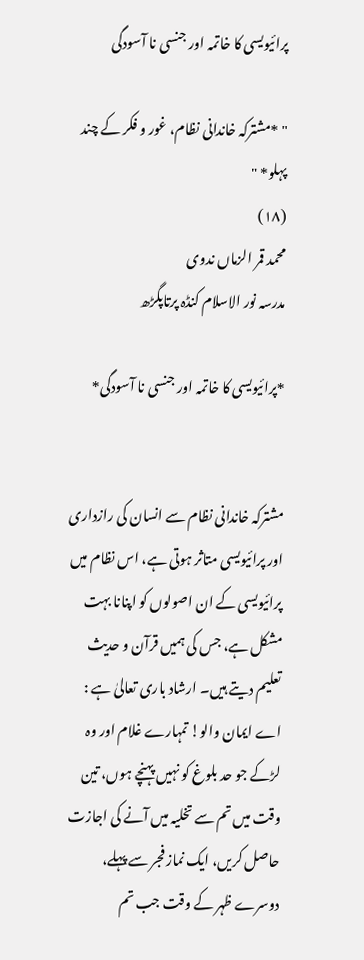پرائیویسی کا خاتمہ اور جنسی نا آسودگی

" *مشترکہ خاندانی نظام، غور و فکر کے چند پہلو* "
(١٨)
محمد قمر الزماں ندوی
مدرسہ نور الاسلام کنڈہ پرتاپگڑھ

*پرائیویسی کا خاتمہ اور جنسی نا آسودگی*


مشترکہ خاندانی نظام سے انسان کی رازداری اور پرائیویسی متاثر ہوتی ہے، اس نظام میں پرائیویسی کے ان اصولوں کو اپنانا بہت مشکل ہے، جس کی ہمیں قرآن و حدیث تعلیم دیتے ہیں۔ ارشاد باری تعالیٰ ہے :
اے ایمان والو! تمہارے غلام اور وہ لڑکے جو حد بلوغ کو نہیں پہنچے ہوں، تین وقت میں تم سے تخلیہ میں آنے کی اجازت حاصل کریں، ایک نماز فجر سے پہلے، دوسرے ظہر کے وقت جب تم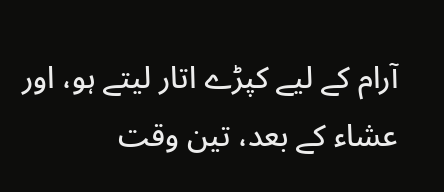آرام کے لیے کپڑے اتار لیتے ہو، اور عشاء کے بعد، تین وقت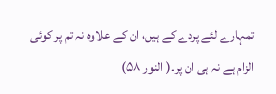تمہارے لئے پردے کے ہیں، ان کے علاوہ نہ تم پر کوئی الزام ہے نہ ہی ان پر۔( النور ۵۸)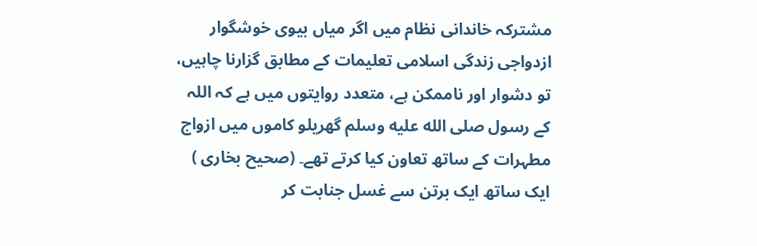مشترکہ خاندانی نظام میں اگر میاں بیوی خوشگوار ازدواجی زندگی اسلامی تعلیمات کے مطابق گزارنا چاہیں، تو دشوار اور ناممکن ہے، متعدد روایتوں میں ہے کہ اللہ کے رسول صلى الله عليه وسلم گھریلو کاموں میں ازواج مطہرات کے ساتھ تعاون کیا کرتے تھے۔ (صحیح بخاری )
ایک ساتھ ایک برتن سے غسل جنابت کر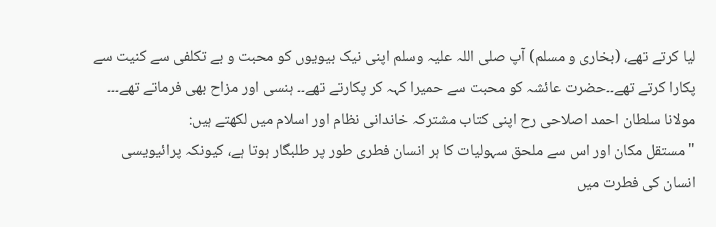لیا کرتے تھے، (بخاری و مسلم) آپ صلی اللہ علیہ وسلم اپنی نیک بیویوں کو محبت و بے تکلفی سے کنیت سے پکارا کرتے تھے۔۔حضرت عائشہ کو محبت سے حمیرا کہہ کر پکارتے تھے۔۔ ہنسی اور مزاح بھی فرماتے تھے۔۔۔
مولانا سلطان احمد اصلاحی رح اپنی کتاب مشترکہ خاندانی نظام اور اسلام میں لکھتے ہیں:
"مستقل مکان اور اس سے ملحق سہولیات کا ہر انسان فطری طور پر طلبگار ہوتا ہے، کیونکہ پرائیویسی انسان کی فطرت میں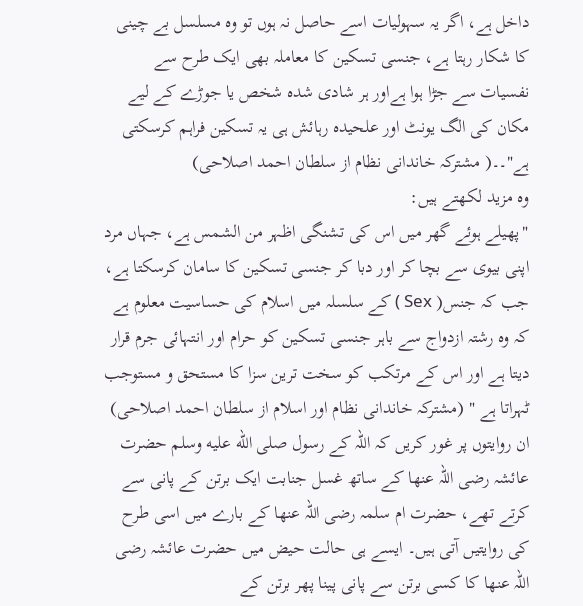داخل ہے، اگر یہ سہولیات اسے حاصل نہ ہوں تو وہ مسلسل بے چینی کا شکار رہتا ہے، جنسی تسکین کا معاملہ بھی ایک طرح سے نفسیات سے جڑا ہوا ہےاور ہر شادی شدہ شخص یا جوڑے کے لیے مکان کی الگ یونٹ اور علحیدہ رہائش ہی یہ تسکین فراہم کرسکتی ہے"۔۔( مشترکہ خاندانی نظام از سلطان احمد اصلاحی)
وہ مزید لکھتے ہیں:
"پھیلے ہوئے گھر میں اس کی تشنگی اظہر من الشمس ہے، جہاں مرد اپنی بیوی سے بچا کر اور دبا کر جنسی تسکین کا سامان کرسکتا ہے، جب کہ جنس( Sex ) کے سلسلہ میں اسلام کی حساسیت معلوم ہے کہ وہ رشتہ ازدواج سے باہر جنسی تسکین کو حرام اور انتہائی جرم قرار دیتا ہے اور اس کے مرتکب کو سخت ترین سزا کا مستحق و مستوجب ٹہراتا ہے " (مشترکہ خاندانی نظام اور اسلام از سلطان احمد اصلاحی)
ان روایتوں پر غور کریں کہ اللہ کے رسول صلى الله عليه وسلم حضرت عائشہ رضی اللہ عنھا کے ساتھ غسل جنابت ایک برتن کے پانی سے کرتے تھے، حضرت ام سلمہ رضی اللہ عنھا کے بارے میں اسی طرح کی روایتیں آتی ہیں۔ ایسے ہی حالت حیض میں حضرت عائشہ رضی اللہ عنھا کا کسی برتن سے پانی پینا پھر برتن کے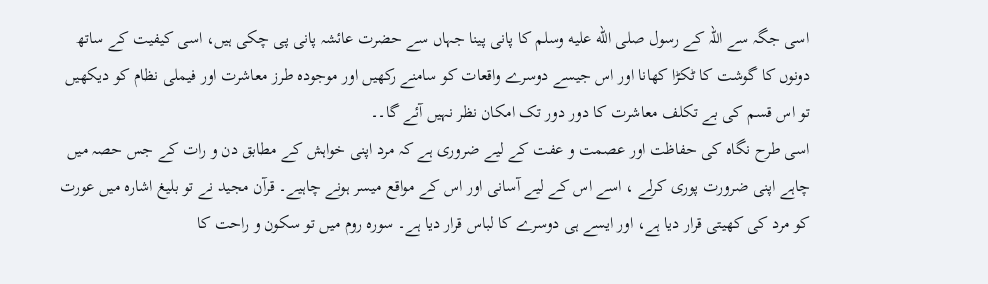اسی جگہ سے اللہ کے رسول صلى الله عليه وسلم کا پانی پینا جہاں سے حضرت عائشہ پانی پی چکی ہیں، اسی کیفیت کے ساتھ دونوں کا گوشت کا ٹکڑا کھانا اور اس جیسے دوسرے واقعات کو سامنے رکھیں اور موجودہ طرز معاشرت اور فیملی نظام کو دیکھیں تو اس قسم کی بے تکلف معاشرت کا دور دور تک امکان نظر نہیں آئے گا۔۔
اسی طرح نگاہ کی حفاظت اور عصمت و عفت کے لیے ضروری ہے کہ مرد اپنی خواہش کے مطابق دن و رات کے جس حصہ میں چاہے اپنی ضرورت پوری کرلے ، اسے اس کے لیے آسانی اور اس کے مواقع میسر ہونے چاہیے۔ قرآن مجید نے تو بلیغ اشارہ میں عورت کو مرد کی کھیتی قرار دیا ہے، اور ایسے ہی دوسرے کا لباس قرار دیا ہے۔ سورہ روم میں تو سکون و راحت کا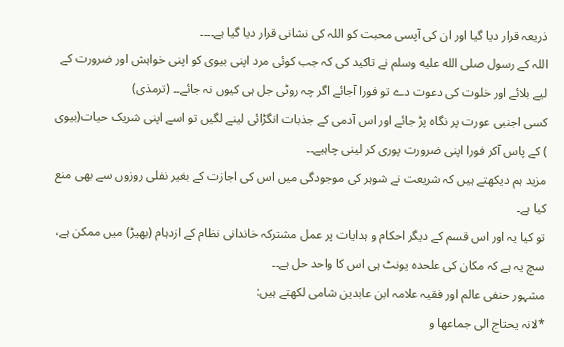ذریعہ قرار دیا گیا اور ان کی آپسی محبت کو اللہ کی نشانی قرار دیا گیا ہے۔۔۔۔
اللہ کے رسول صلى الله عليه وسلم نے تاکید کی کہ جب کوئی مرد اپنی بیوی کو اپنی خواہش اور ضرورت کے لیے بلائے اور خلوت کی دعوت دے تو فورا آجائے اگر چہ روٹی جل ہی کیوں نہ جائے۔۔ (ترمذی)
کسی اجنبی عورت پر نگاہ پڑ جائے اور اس آدمی کے جذبات انگڑائی لینے لگیں تو اسے اپنی شریک حیات(بیوی ) کے پاس آکر فورا اپنی ضرورت پوری کر لینی چاہیے۔۔
مزید ہم دیکھتے ہیں کہ شریعت نے شوہر کی موجودگی میں اس کی اجازت کے بغیر نفلی روزوں سے بھی منع کیا ہے۔
تو کیا یہ اور اس قسم کے دیگر احکام و ہدایات پر عمل مشترکہ خاندانی نظام کے ازدہام (بھیڑ) میں ممکن ہے، سچ یہ ہے کہ مکان کی علحدہ یونٹ ہی اس کا واحد حل ہے۔۔
مشہور حنفی عالم اور فقیہ علامہ ابن عابدین شامی لکھتے ہیں:
*لانہ یحتاج الی جماعھا و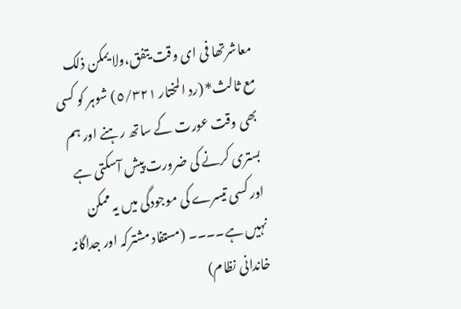معاشرتھا فی ای وقت یتفق،ولا یمکن ذلک مع ثالث* (رد المختار ٥/۳۲۱) شوہر کو کسی بھی وقت عورت کے ساتھ رہنے اور ہم بستری کرنے کی ضرورت پیش آسکتی ہے اور کسی تیسرے کی موجودگی میں یہ ممکن نہیں ہے۔۔۔۔ (مستفاد مشترکہ اور جداگانہ خاندانی نظام)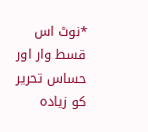*نوٹ اس قسط وار اور حساس تحریر کو زیادہ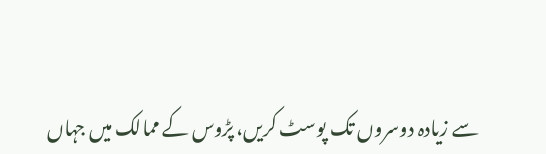سے زیادہ دوسروں تک پوسٹ کریں، پڑوس کے ممالک میں جہاں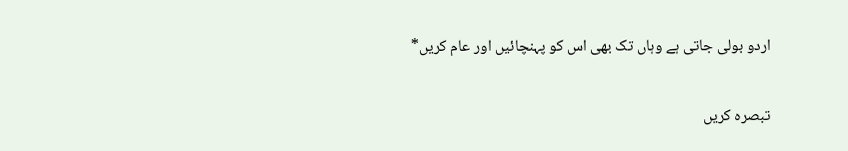اردو بولی جاتی ہے وہاں تک بھی اس کو پہنچائیں اور عام کریں*

تبصرہ کریں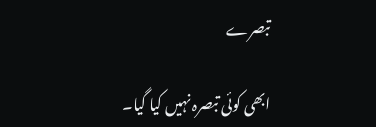تبصرے

ابھی کوئی تبصرہ نہیں کیا گیا۔